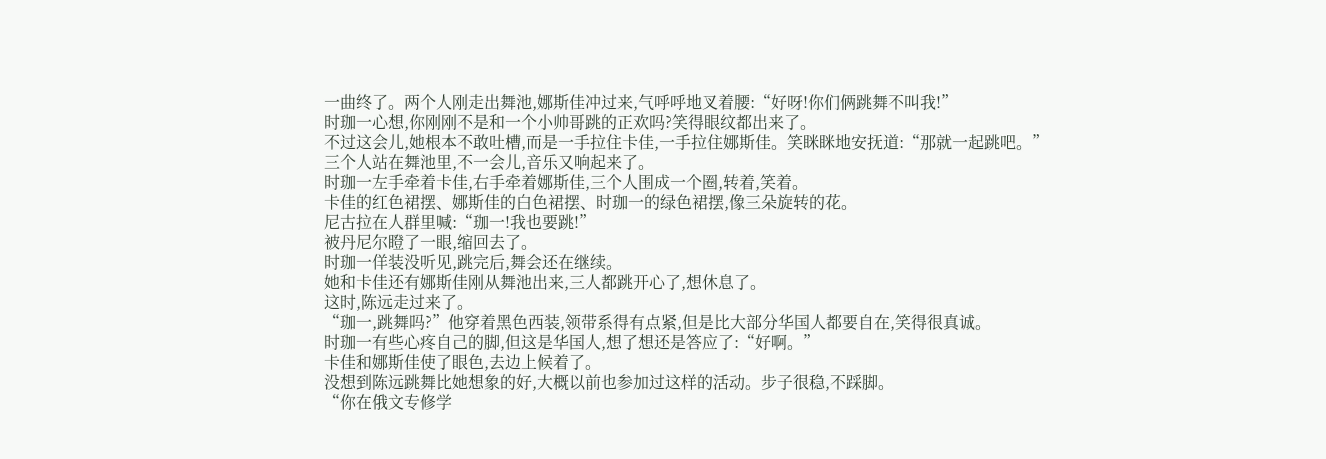一曲终了。两个人刚走出舞池,娜斯佳冲过来,气呼呼地叉着腰:“好呀!你们俩跳舞不叫我!”
时珈一心想,你刚刚不是和一个小帅哥跳的正欢吗?笑得眼纹都出来了。
不过这会儿,她根本不敢吐槽,而是一手拉住卡佳,一手拉住娜斯佳。笑眯眯地安抚道:“那就一起跳吧。”
三个人站在舞池里,不一会儿,音乐又响起来了。
时珈一左手牵着卡佳,右手牵着娜斯佳,三个人围成一个圈,转着,笑着。
卡佳的红色裙摆、娜斯佳的白色裙摆、时珈一的绿色裙摆,像三朵旋转的花。
尼古拉在人群里喊:“珈一!我也要跳!”
被丹尼尔瞪了一眼,缩回去了。
时珈一佯装没听见,跳完后,舞会还在继续。
她和卡佳还有娜斯佳刚从舞池出来,三人都跳开心了,想休息了。
这时,陈远走过来了。
“珈一,跳舞吗?”他穿着黑色西装,领带系得有点紧,但是比大部分华国人都要自在,笑得很真诚。
时珈一有些心疼自己的脚,但这是华国人,想了想还是答应了:“好啊。”
卡佳和娜斯佳使了眼色,去边上候着了。
没想到陈远跳舞比她想象的好,大概以前也参加过这样的活动。步子很稳,不踩脚。
“你在俄文专修学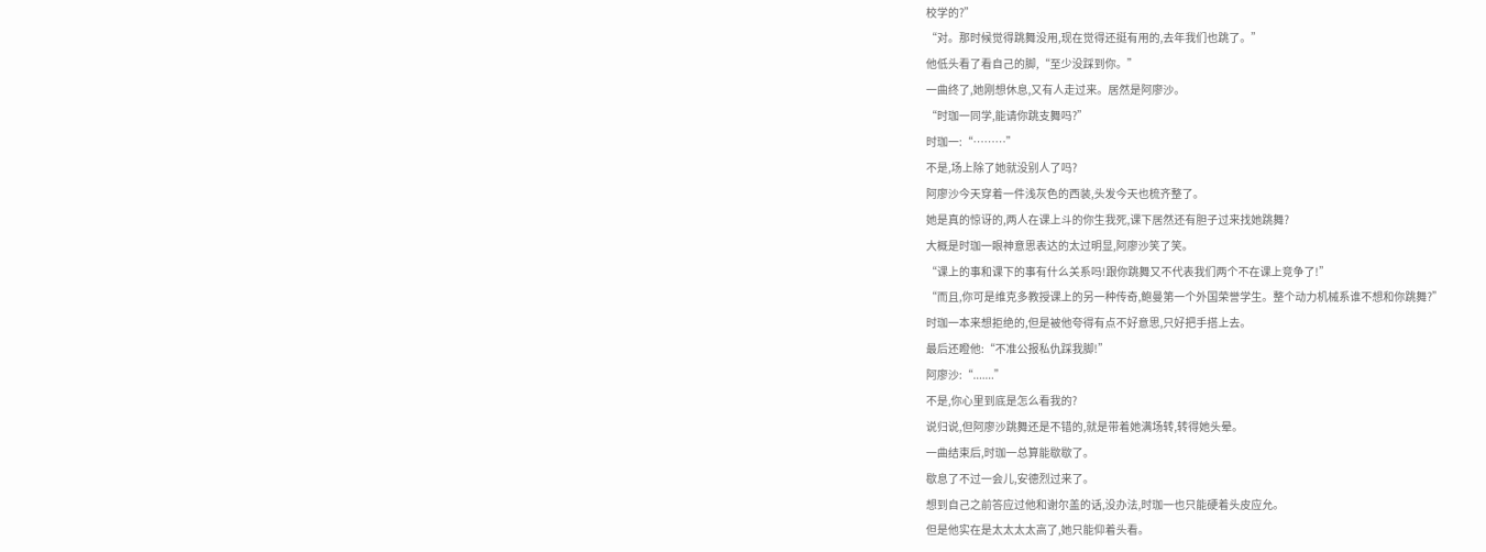校学的?”
“对。那时候觉得跳舞没用,现在觉得还挺有用的,去年我们也跳了。”
他低头看了看自己的脚,“至少没踩到你。”
一曲终了,她刚想休息,又有人走过来。居然是阿廖沙。
“时珈一同学,能请你跳支舞吗?”
时珈一:“………”
不是,场上除了她就没别人了吗?
阿廖沙今天穿着一件浅灰色的西装,头发今天也梳齐整了。
她是真的惊讶的,两人在课上斗的你生我死,课下居然还有胆子过来找她跳舞?
大概是时珈一眼神意思表达的太过明显,阿廖沙笑了笑。
“课上的事和课下的事有什么关系吗!跟你跳舞又不代表我们两个不在课上竞争了!”
“而且,你可是维克多教授课上的另一种传奇,鲍曼第一个外国荣誉学生。整个动力机械系谁不想和你跳舞?”
时珈一本来想拒绝的,但是被他夸得有点不好意思,只好把手搭上去。
最后还瞪他:“不准公报私仇踩我脚!”
阿廖沙:“.......”
不是,你心里到底是怎么看我的?
说归说,但阿廖沙跳舞还是不错的,就是带着她满场转,转得她头晕。
一曲结束后,时珈一总算能歇歇了。
歇息了不过一会儿,安德烈过来了。
想到自己之前答应过他和谢尔盖的话,没办法,时珈一也只能硬着头皮应允。
但是他实在是太太太太高了,她只能仰着头看。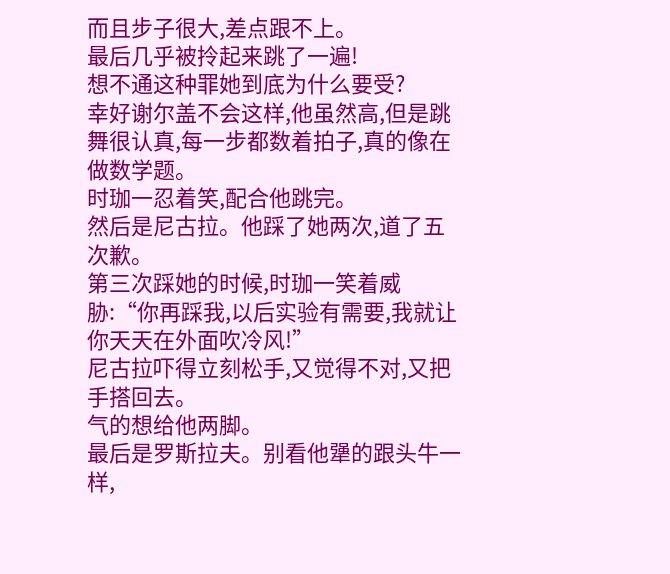而且步子很大,差点跟不上。
最后几乎被拎起来跳了一遍!
想不通这种罪她到底为什么要受?
幸好谢尔盖不会这样,他虽然高,但是跳舞很认真,每一步都数着拍子,真的像在做数学题。
时珈一忍着笑,配合他跳完。
然后是尼古拉。他踩了她两次,道了五次歉。
第三次踩她的时候,时珈一笑着威胁:“你再踩我,以后实验有需要,我就让你天天在外面吹冷风!”
尼古拉吓得立刻松手,又觉得不对,又把手搭回去。
气的想给他两脚。
最后是罗斯拉夫。别看他犟的跟头牛一样,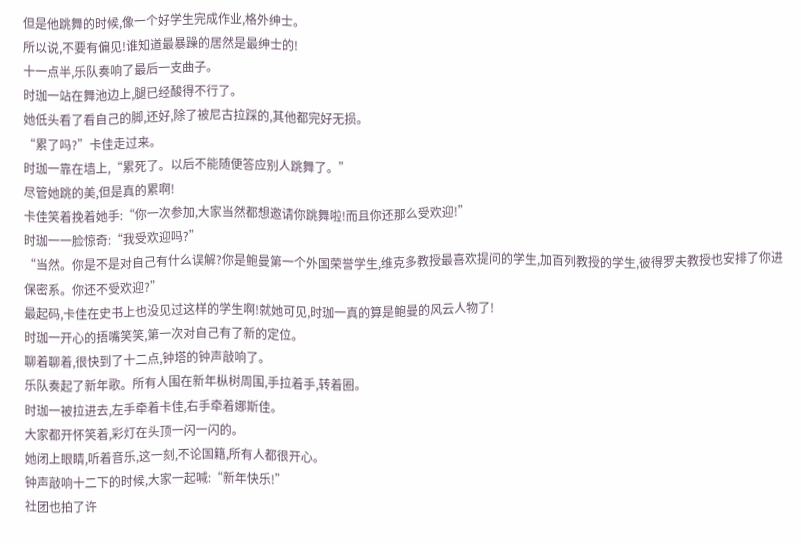但是他跳舞的时候,像一个好学生完成作业,格外绅士。
所以说,不要有偏见!谁知道最暴躁的居然是最绅士的!
十一点半,乐队奏响了最后一支曲子。
时珈一站在舞池边上,腿已经酸得不行了。
她低头看了看自己的脚,还好,除了被尼古拉踩的,其他都完好无损。
“累了吗?”卡佳走过来。
时珈一靠在墙上,“累死了。以后不能随便答应别人跳舞了。”
尽管她跳的美,但是真的累啊!
卡佳笑着挽着她手:“你一次参加,大家当然都想邀请你跳舞啦!而且你还那么受欢迎!”
时珈一一脸惊奇:“我受欢迎吗?”
“当然。你是不是对自己有什么误解?你是鲍曼第一个外国荣誉学生,维克多教授最喜欢提问的学生,加百列教授的学生,彼得罗夫教授也安排了你进保密系。你还不受欢迎?”
最起码,卡佳在史书上也没见过这样的学生啊!就她可见,时珈一真的算是鲍曼的风云人物了!
时珈一开心的捂嘴笑笑,第一次对自己有了新的定位。
聊着聊着,很快到了十二点,钟塔的钟声敲响了。
乐队奏起了新年歌。所有人围在新年枞树周围,手拉着手,转着圈。
时珈一被拉进去,左手牵着卡佳,右手牵着娜斯佳。
大家都开怀笑着,彩灯在头顶一闪一闪的。
她闭上眼睛,听着音乐,这一刻,不论国籍,所有人都很开心。
钟声敲响十二下的时候,大家一起喊:“新年快乐!”
社团也拍了许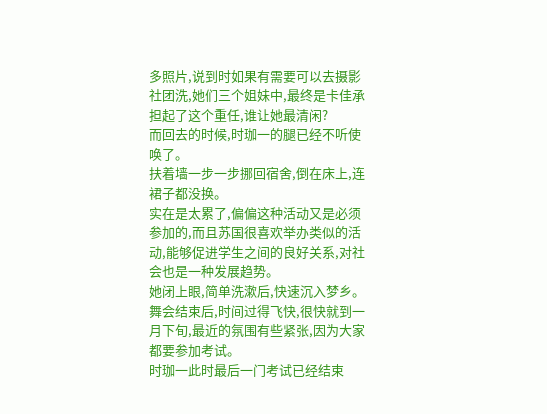多照片,说到时如果有需要可以去摄影社团洗,她们三个姐妹中,最终是卡佳承担起了这个重任,谁让她最清闲?
而回去的时候,时珈一的腿已经不听使唤了。
扶着墙一步一步挪回宿舍,倒在床上,连裙子都没换。
实在是太累了,偏偏这种活动又是必须参加的,而且苏国很喜欢举办类似的活动,能够促进学生之间的良好关系,对社会也是一种发展趋势。
她闭上眼,简单洗漱后,快速沉入梦乡。
舞会结束后,时间过得飞快,很快就到一月下旬,最近的氛围有些紧张,因为大家都要参加考试。
时珈一此时最后一门考试已经结束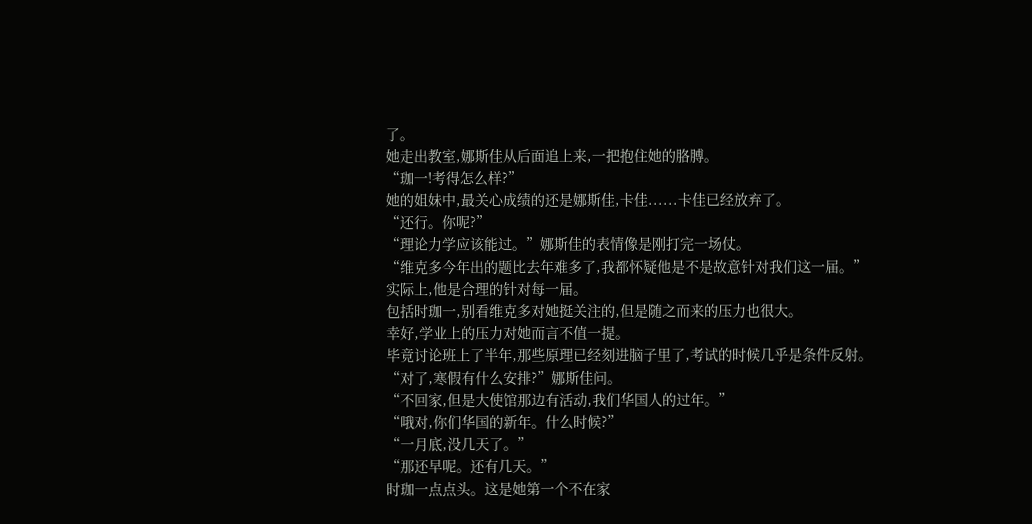了。
她走出教室,娜斯佳从后面追上来,一把抱住她的胳膊。
“珈一!考得怎么样?”
她的姐妹中,最关心成绩的还是娜斯佳,卡佳......卡佳已经放弃了。
“还行。你呢?”
“理论力学应该能过。”娜斯佳的表情像是刚打完一场仗。
“维克多今年出的题比去年难多了,我都怀疑他是不是故意针对我们这一届。”
实际上,他是合理的针对每一届。
包括时珈一,别看维克多对她挺关注的,但是随之而来的压力也很大。
幸好,学业上的压力对她而言不值一提。
毕竟讨论班上了半年,那些原理已经刻进脑子里了,考试的时候几乎是条件反射。
“对了,寒假有什么安排?”娜斯佳问。
“不回家,但是大使馆那边有活动,我们华国人的过年。”
“哦对,你们华国的新年。什么时候?”
“一月底,没几天了。”
“那还早呢。还有几天。”
时珈一点点头。这是她第一个不在家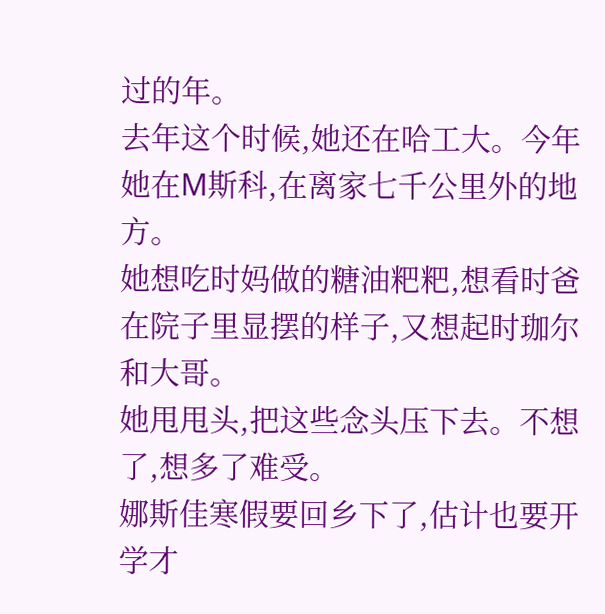过的年。
去年这个时候,她还在哈工大。今年她在M斯科,在离家七千公里外的地方。
她想吃时妈做的糖油粑粑,想看时爸在院子里显摆的样子,又想起时珈尔和大哥。
她甩甩头,把这些念头压下去。不想了,想多了难受。
娜斯佳寒假要回乡下了,估计也要开学才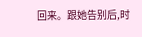回来。跟她告别后,时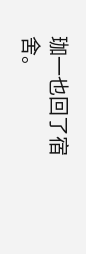珈一也回了宿舍。